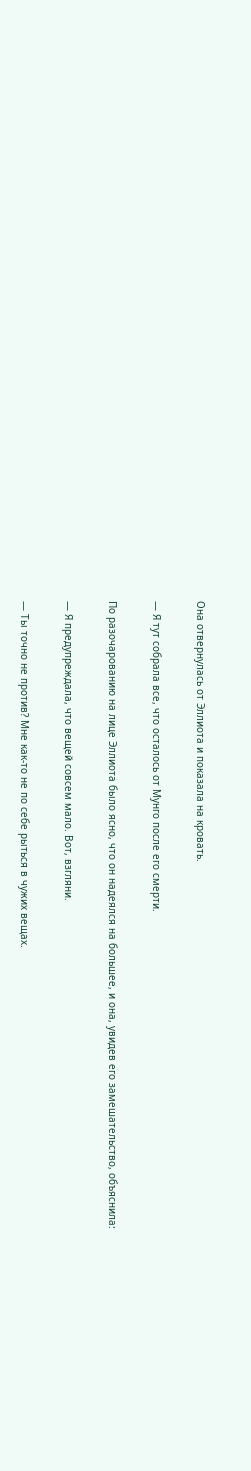Она отвернулась от Эллиота и показала на кровать.

— Я тут собрала все, что осталось от Мунго после его смерти.

По разочарованию на лице Эллиота было ясно, что он надеялся на большее, и она, увидев его замешательство, объяснила:

— Я предупреждала, что вещей совсем мало. Вот, взгляни.

— Ты точно не против? Мне как-то не по себе рыться в чужих вещах.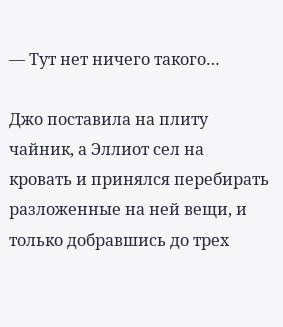— Тут нет ничего такого…

Джо поставила на плиту чайник, а Эллиот сел на кровать и принялся перебирать разложенные на ней вещи, и только добравшись до трех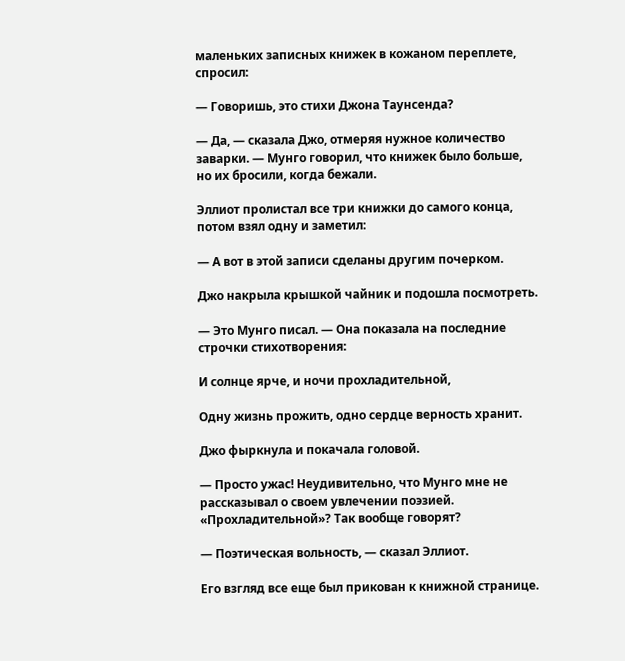маленьких записных книжек в кожаном переплете, спросил:

— Говоришь, это стихи Джона Таунсенда?

— Да, — сказала Джо, отмеряя нужное количество заварки. — Мунго говорил, что книжек было больше, но их бросили, когда бежали.

Эллиот пролистал все три книжки до самого конца, потом взял одну и заметил:

— А вот в этой записи сделаны другим почерком.

Джо накрыла крышкой чайник и подошла посмотреть.

— Это Мунго писал. — Она показала на последние строчки стихотворения:

И солнце ярче, и ночи прохладительной,

Одну жизнь прожить, одно сердце верность хранит.

Джо фыркнула и покачала головой.

— Просто ужас! Неудивительно, что Мунго мне не рассказывал о своем увлечении поэзией. «Прохладительной»? Так вообще говорят?

— Поэтическая вольность, — сказал Эллиот.

Его взгляд все еще был прикован к книжной странице.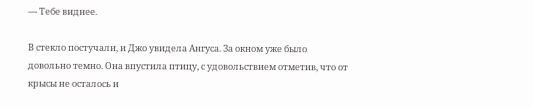— Тебе виднее.

В стекло постучали, и Джо увидела Ангуса. За окном уже было довольно темно. Она впустила птицу, с удовольствием отметив, что от крысы не осталось и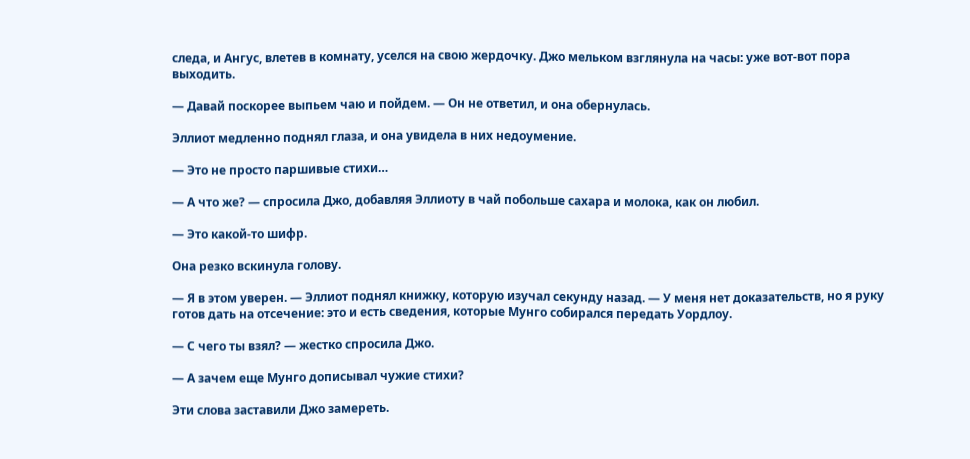следа, и Ангус, влетев в комнату, уселся на свою жердочку. Джо мельком взглянула на часы: уже вот-вот пора выходить.

— Давай поскорее выпьем чаю и пойдем. — Он не ответил, и она обернулась.

Эллиот медленно поднял глаза, и она увидела в них недоумение.

— Это не просто паршивые стихи…

— А что же? — спросила Джо, добавляя Эллиоту в чай побольше сахара и молока, как он любил.

— Это какой-то шифр.

Она резко вскинула голову.

— Я в этом уверен. — Эллиот поднял книжку, которую изучал секунду назад. — У меня нет доказательств, но я руку готов дать на отсечение: это и есть сведения, которые Мунго собирался передать Уордлоу.

— С чего ты взял? — жестко спросила Джо.

— А зачем еще Мунго дописывал чужие стихи?

Эти слова заставили Джо замереть.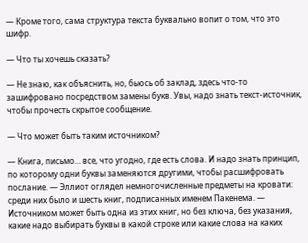— Кроме того, сама структура текста буквально вопит о том, что это шифр.

— Что ты хочешь сказать?

— Не знаю, как объяснить, но, бьюсь об заклад, здесь что-то зашифровано посредством замены букв. Увы, надо знать текст-источник, чтобы прочесть скрытое сообщение.

— Что может быть таким источником?

— Книга, письмо… все, что угодно, где есть слова. И надо знать принцип, по которому одни буквы заменяются другими, чтобы расшифровать послание. — Эллиот оглядел немногочисленные предметы на кровати: среди них было и шесть книг, подписанных именем Пакенема. — Источником может быть одна из этих книг, но без ключа, без указания, какие надо выбирать буквы в какой строке или какие слова на каких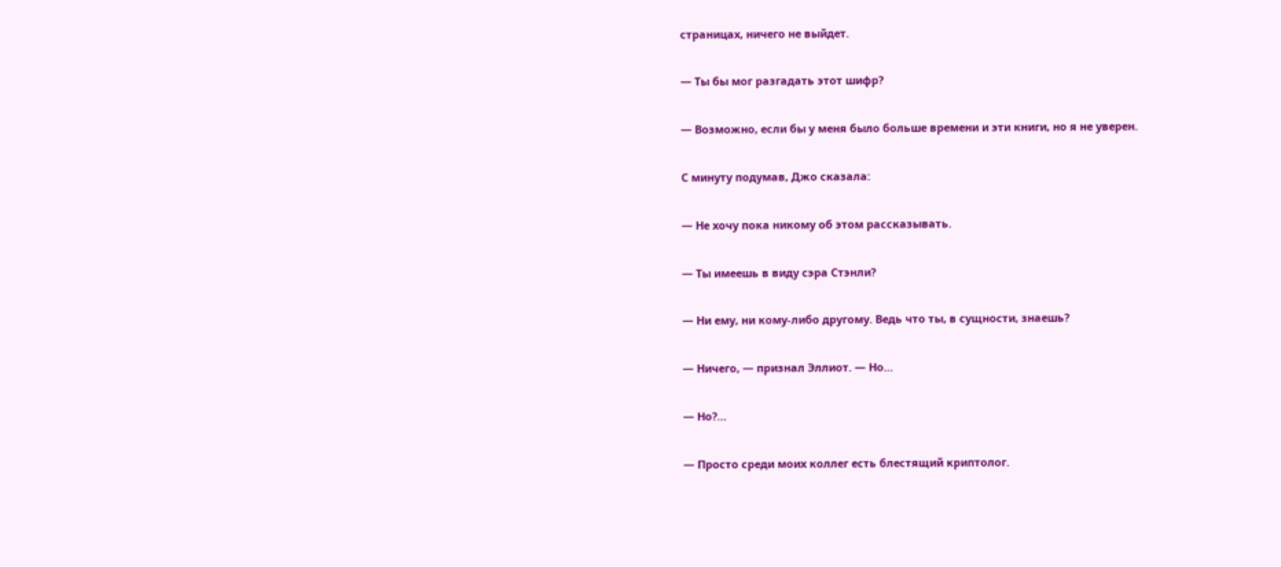страницах, ничего не выйдет.

— Ты бы мог разгадать этот шифр?

— Возможно, если бы у меня было больше времени и эти книги, но я не уверен.

С минуту подумав, Джо сказала:

— Не хочу пока никому об этом рассказывать.

— Ты имеешь в виду сэра Стэнли?

— Ни ему, ни кому-либо другому. Ведь что ты, в сущности, знаешь?

— Ничего, — признал Эллиот. — Но…

— Но?…

— Просто среди моих коллег есть блестящий криптолог.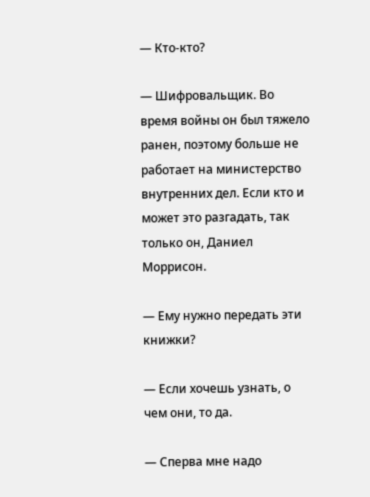— Кто-кто?

— Шифровальщик. Во время войны он был тяжело ранен, поэтому больше не работает на министерство внутренних дел. Если кто и может это разгадать, так только он, Даниел Моррисон.

— Ему нужно передать эти книжки?

— Если хочешь узнать, о чем они, то да.

— Сперва мне надо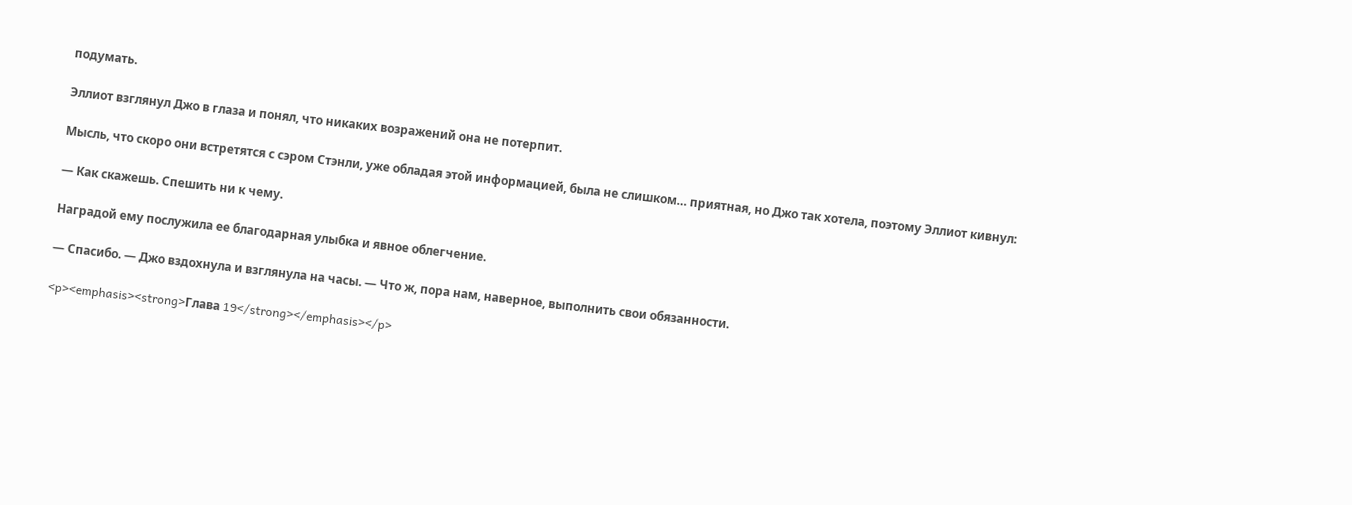подумать.

Эллиот взглянул Джо в глаза и понял, что никаких возражений она не потерпит.

Мысль, что скоро они встретятся с сэром Стэнли, уже обладая этой информацией, была не слишком… приятная, но Джо так хотела, поэтому Эллиот кивнул:

— Как скажешь. Спешить ни к чему.

Наградой ему послужила ее благодарная улыбка и явное облегчение.

— Спасибо. — Джо вздохнула и взглянула на часы. — Что ж, пора нам, наверное, выполнить свои обязанности.

<p><emphasis><strong>Глава 19</strong></emphasis></p>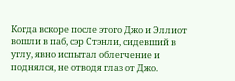Когда вскоре после этого Джо и Эллиот вошли в паб, сэр Стэнли, сидевший в углу, явно испытал облегчение и поднялся, не отводя глаз от Джо.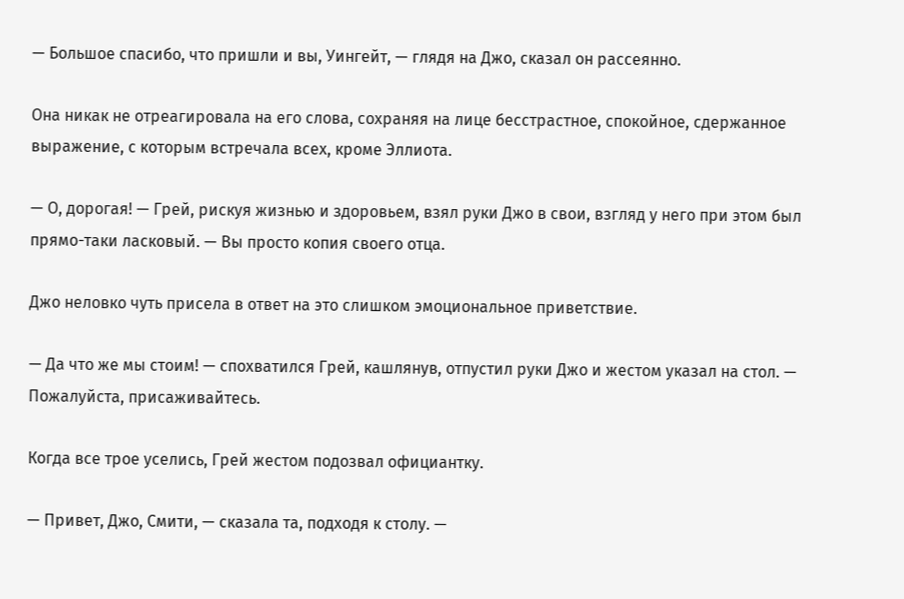— Большое спасибо, что пришли и вы, Уингейт, — глядя на Джо, сказал он рассеянно.

Она никак не отреагировала на его слова, сохраняя на лице бесстрастное, спокойное, сдержанное выражение, с которым встречала всех, кроме Эллиота.

— О, дорогая! — Грей, рискуя жизнью и здоровьем, взял руки Джо в свои, взгляд у него при этом был прямо-таки ласковый. — Вы просто копия своего отца.

Джо неловко чуть присела в ответ на это слишком эмоциональное приветствие.

— Да что же мы стоим! — спохватился Грей, кашлянув, отпустил руки Джо и жестом указал на стол. — Пожалуйста, присаживайтесь.

Когда все трое уселись, Грей жестом подозвал официантку.

— Привет, Джо, Смити, — сказала та, подходя к столу. —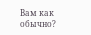Вам как обычно?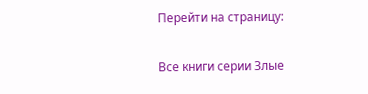Перейти на страницу:

Все книги серии Злые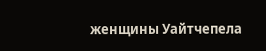женщины Уайтчепела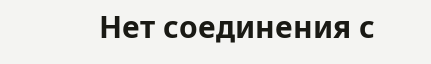Нет соединения с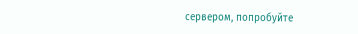сервером, попробуйте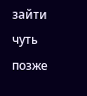зайти чуть позже